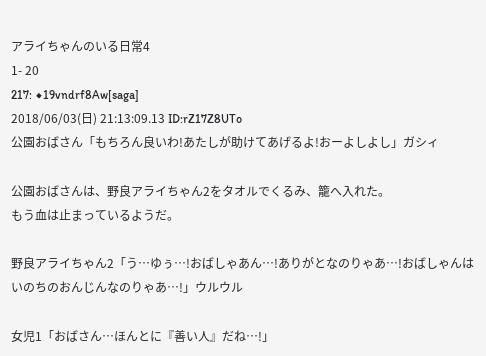アライちゃんのいる日常4
1- 20
217: ◆19vndrf8Aw[saga]
2018/06/03(日) 21:13:09.13 ID:rZ17Z8UTo
公園おばさん「もちろん良いわ!あたしが助けてあげるよ!おーよしよし」ガシィ

公園おばさんは、野良アライちゃん2をタオルでくるみ、籠へ入れた。
もう血は止まっているようだ。

野良アライちゃん2「う…ゆぅ…!おばしゃあん…!ありがとなのりゃあ…!おばしゃんはいのちのおんじんなのりゃあ…!」ウルウル

女児1「おばさん…ほんとに『善い人』だね…!」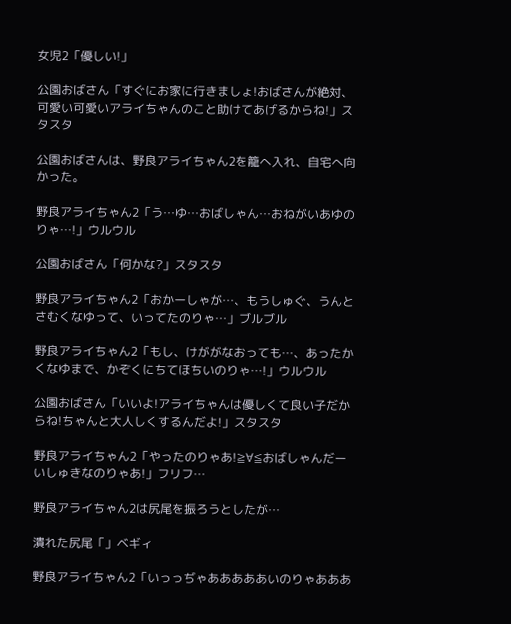女児2「優しい!」

公園おばさん「すぐにお家に行きましょ!おばさんが絶対、可愛い可愛いアライちゃんのこと助けてあげるからね!」スタスタ

公園おばさんは、野良アライちゃん2を籠へ入れ、自宅へ向かった。

野良アライちゃん2「う…ゆ…おばしゃん…おねがいあゆのりゃ…!」ウルウル

公園おばさん「何かな?」スタスタ

野良アライちゃん2「おかーしゃが…、もうしゅぐ、うんとさむくなゆって、いってたのりゃ…」ブルブル

野良アライちゃん2「もし、けががなおっても…、あったかくなゆまで、かぞくにちてほちいのりゃ…!」ウルウル

公園おばさん「いいよ!アライちゃんは優しくて良い子だからね!ちゃんと大人しくするんだよ!」スタスタ

野良アライちゃん2「やったのりゃあ!≧∀≦おばしゃんだーいしゅきなのりゃあ!」フリフ…

野良アライちゃん2は尻尾を振ろうとしたが…

潰れた尻尾「」ベギィ

野良アライちゃん2「いっっぢゃあああああいのりゃあああ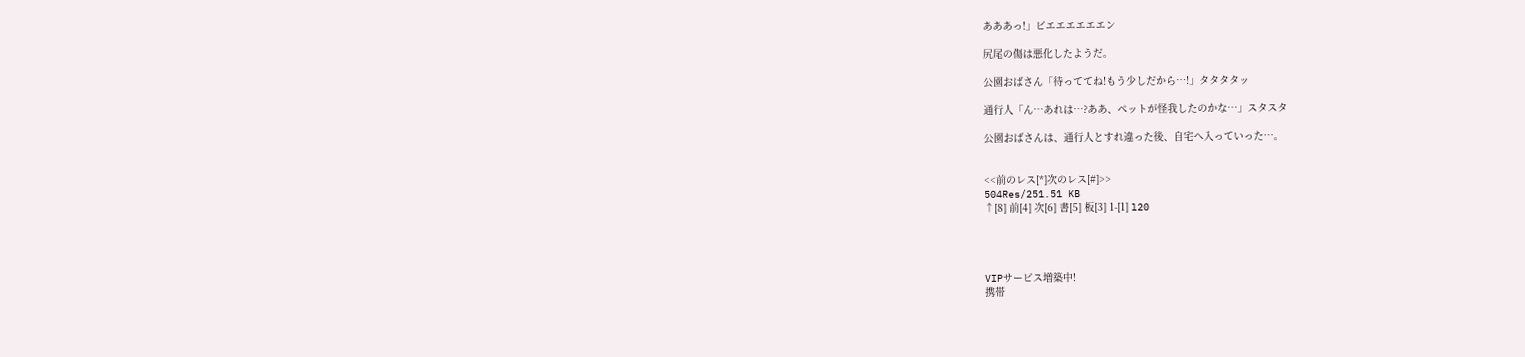あああっ!」ビエエエエエエン

尻尾の傷は悪化したようだ。

公園おばさん「待っててね!もう少しだから…!」タタタタッ

通行人「ん…あれは…?ああ、ペットが怪我したのかな…」スタスタ

公園おばさんは、通行人とすれ違った後、自宅へ入っていった…。


<<前のレス[*]次のレス[#]>>
504Res/251.51 KB
↑[8] 前[4] 次[6] 書[5] 板[3] 1-[1] l20




VIPサービス増築中!
携帯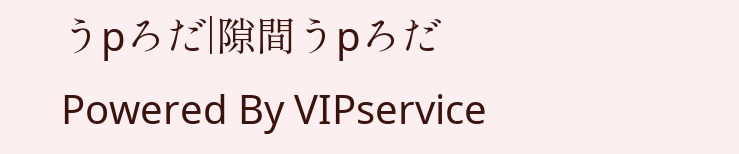うpろだ|隙間うpろだ
Powered By VIPservice